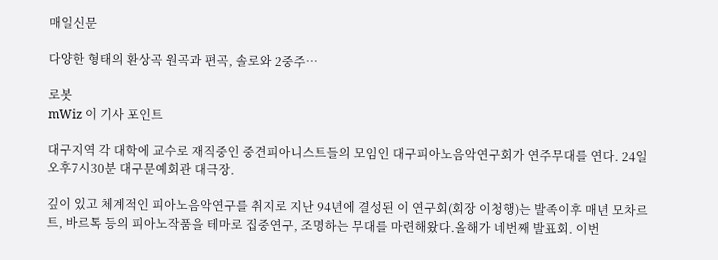매일신문

다양한 형태의 환상곡 원곡과 편곡, 솔로와 2중주…

로봇
mWiz 이 기사 포인트

대구지역 각 대학에 교수로 재직중인 중견피아니스트들의 모임인 대구피아노음악연구회가 연주무대를 연다. 24일 오후7시30분 대구문예회관 대극장.

깊이 있고 체계적인 피아노음악연구를 취지로 지난 94년에 결성된 이 연구회(회장 이청행)는 발족이후 매년 모차르트, 바르톡 등의 피아노작품을 테마로 집중연구, 조명하는 무대를 마련해왔다.올해가 네번째 발표회. 이번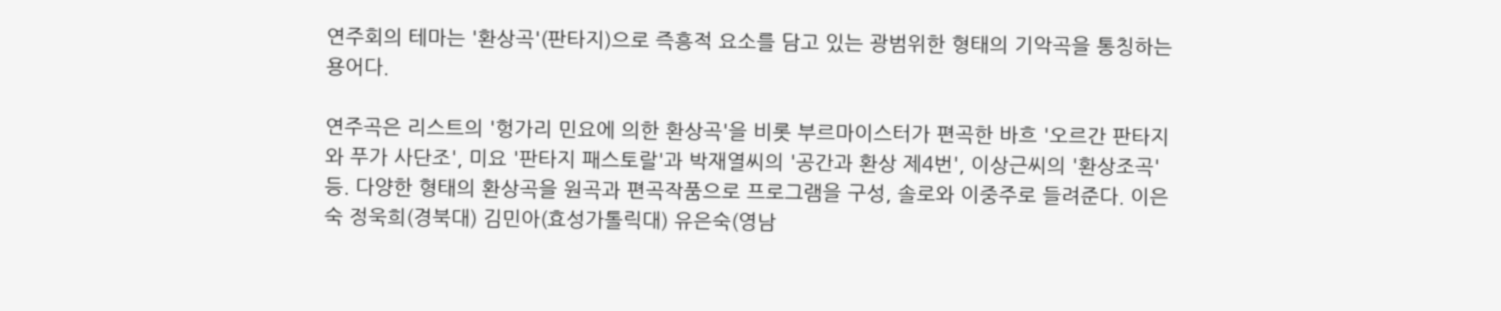연주회의 테마는 '환상곡'(판타지)으로 즉흥적 요소를 담고 있는 광범위한 형태의 기악곡을 통칭하는 용어다.

연주곡은 리스트의 '헝가리 민요에 의한 환상곡'을 비롯 부르마이스터가 편곡한 바흐 '오르간 판타지와 푸가 사단조', 미요 '판타지 패스토랄'과 박재열씨의 '공간과 환상 제4번', 이상근씨의 '환상조곡'등. 다양한 형태의 환상곡을 원곡과 편곡작품으로 프로그램을 구성, 솔로와 이중주로 들려준다. 이은숙 정욱희(경북대) 김민아(효성가톨릭대) 유은숙(영남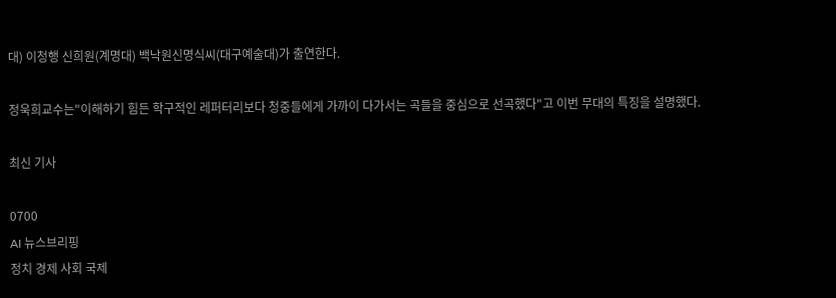대) 이청행 신희원(계명대) 백낙원신명식씨(대구예술대)가 출연한다.

정욱희교수는"이해하기 힘든 학구적인 레퍼터리보다 청중들에게 가까이 다가서는 곡들을 중심으로 선곡했다"고 이번 무대의 특징을 설명했다.

최신 기사

0700
AI 뉴스브리핑
정치 경제 사회 국제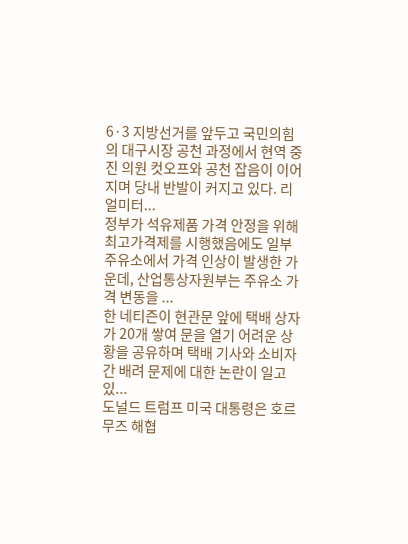6·3 지방선거를 앞두고 국민의힘의 대구시장 공천 과정에서 현역 중진 의원 컷오프와 공천 잡음이 이어지며 당내 반발이 커지고 있다. 리얼미터...
정부가 석유제품 가격 안정을 위해 최고가격제를 시행했음에도 일부 주유소에서 가격 인상이 발생한 가운데, 산업통상자원부는 주유소 가격 변동을 ...
한 네티즌이 현관문 앞에 택배 상자가 20개 쌓여 문을 열기 어려운 상황을 공유하며 택배 기사와 소비자 간 배려 문제에 대한 논란이 일고 있...
도널드 트럼프 미국 대통령은 호르무즈 해협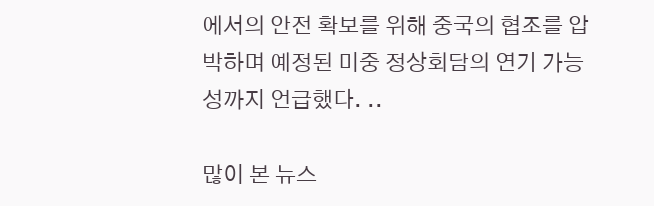에서의 안전 확보를 위해 중국의 협조를 압박하며 예정된 미중 정상회담의 연기 가능성까지 언급했다. ..

많이 본 뉴스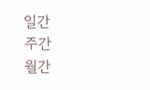일간
주간
월간